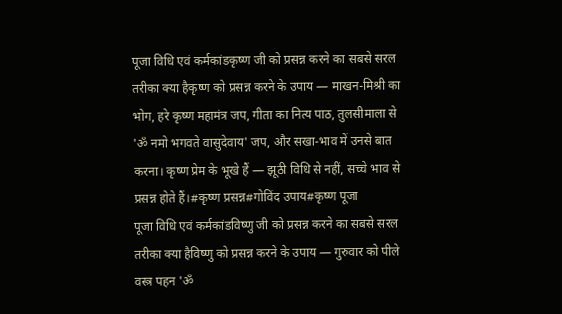पूजा विधि एवं कर्मकांडकृष्ण जी को प्रसन्न करने का सबसे सरल तरीका क्या हैकृष्ण को प्रसन्न करने के उपाय — माखन-मिश्री का भोग, हरे कृष्ण महामंत्र जप, गीता का नित्य पाठ, तुलसीमाला से 'ॐ नमो भगवते वासुदेवाय' जप, और सखा-भाव में उनसे बात करना। कृष्ण प्रेम के भूखे हैं — झूठी विधि से नहीं, सच्चे भाव से प्रसन्न होते हैं।#कृष्ण प्रसन्न#गोविंद उपाय#कृष्ण पूजा
पूजा विधि एवं कर्मकांडविष्णु जी को प्रसन्न करने का सबसे सरल तरीका क्या हैविष्णु को प्रसन्न करने के उपाय — गुरुवार को पीले वस्त्र पहन 'ॐ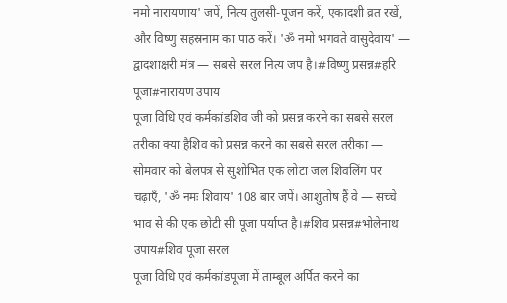नमो नारायणाय' जपें, नित्य तुलसी-पूजन करें, एकादशी व्रत रखें, और विष्णु सहस्रनाम का पाठ करें। 'ॐ नमो भगवते वासुदेवाय' — द्वादशाक्षरी मंत्र — सबसे सरल नित्य जप है।#विष्णु प्रसन्न#हरि पूजा#नारायण उपाय
पूजा विधि एवं कर्मकांडशिव जी को प्रसन्न करने का सबसे सरल तरीका क्या हैशिव को प्रसन्न करने का सबसे सरल तरीका — सोमवार को बेलपत्र से सुशोभित एक लोटा जल शिवलिंग पर चढ़ाएँ, 'ॐ नमः शिवाय' 108 बार जपें। आशुतोष हैं वे — सच्चे भाव से की एक छोटी सी पूजा पर्याप्त है।#शिव प्रसन्न#भोलेनाथ उपाय#शिव पूजा सरल
पूजा विधि एवं कर्मकांडपूजा में ताम्बूल अर्पित करने का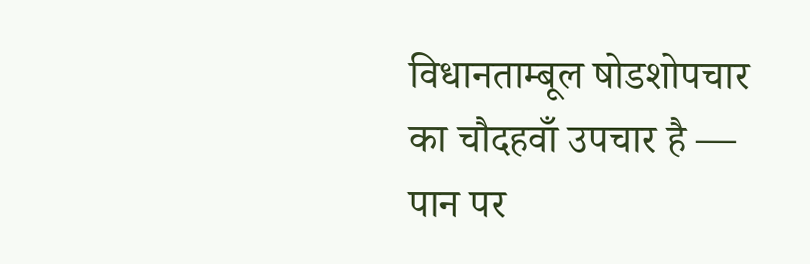विधानताम्बूल षोडशोपचार का चौदहवाँ उपचार है — पान पर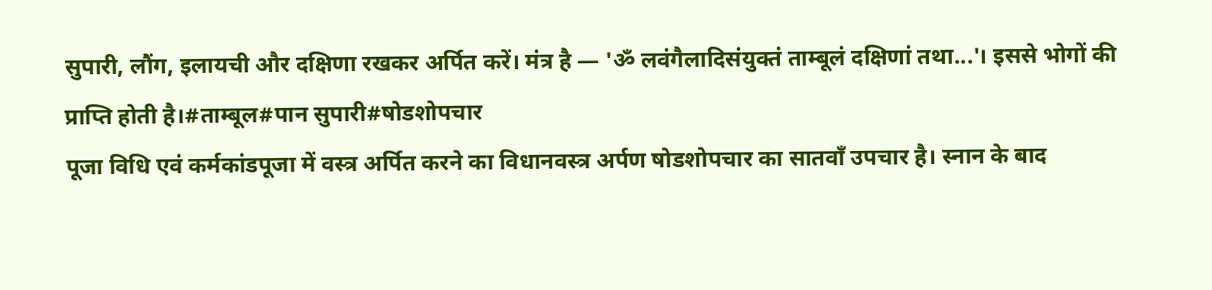सुपारी, लौंग, इलायची और दक्षिणा रखकर अर्पित करें। मंत्र है — 'ॐ लवंगैलादिसंयुक्तं ताम्बूलं दक्षिणां तथा...'। इससे भोगों की प्राप्ति होती है।#ताम्बूल#पान सुपारी#षोडशोपचार
पूजा विधि एवं कर्मकांडपूजा में वस्त्र अर्पित करने का विधानवस्त्र अर्पण षोडशोपचार का सातवाँ उपचार है। स्नान के बाद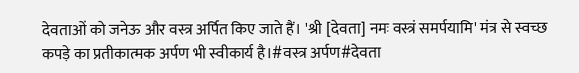देवताओं को जनेऊ और वस्त्र अर्पित किए जाते हैं। 'श्री [देवता] नमः वस्त्रं समर्पयामि' मंत्र से स्वच्छ कपड़े का प्रतीकात्मक अर्पण भी स्वीकार्य है।#वस्त्र अर्पण#देवता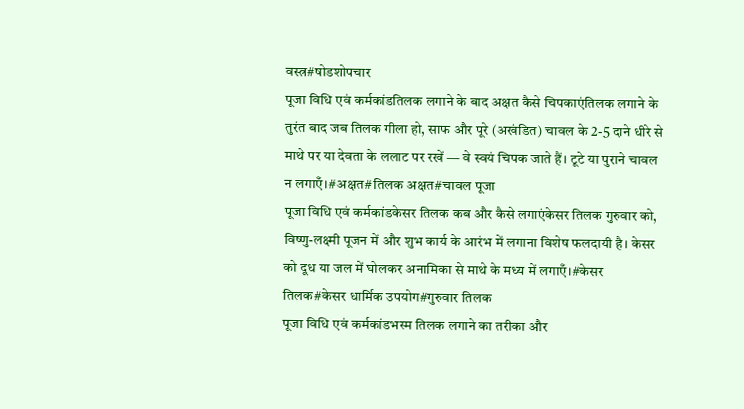वस्त्र#षोडशोपचार
पूजा विधि एवं कर्मकांडतिलक लगाने के बाद अक्षत कैसे चिपकाएंतिलक लगाने के तुरंत बाद जब तिलक गीला हो, साफ और पूरे (अखंडित) चावल के 2-5 दाने धीरे से माथे पर या देवता के ललाट पर रखें — वे स्वयं चिपक जाते हैं। टूटे या पुराने चावल न लगाएँ।#अक्षत#तिलक अक्षत#चावल पूजा
पूजा विधि एवं कर्मकांडकेसर तिलक कब और कैसे लगाएंकेसर तिलक गुरुवार को, विष्णु-लक्ष्मी पूजन में और शुभ कार्य के आरंभ में लगाना विशेष फलदायी है। केसर को दूध या जल में घोलकर अनामिका से माथे के मध्य में लगाएँ।#केसर तिलक#केसर धार्मिक उपयोग#गुरुवार तिलक
पूजा विधि एवं कर्मकांडभस्म तिलक लगाने का तरीका और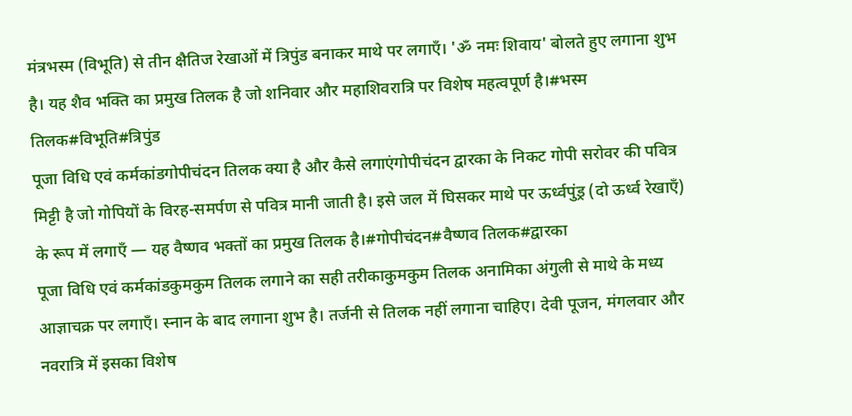मंत्रभस्म (विभूति) से तीन क्षैतिज रेखाओं में त्रिपुंड बनाकर माथे पर लगाएँ। 'ॐ नमः शिवाय' बोलते हुए लगाना शुभ है। यह शैव भक्ति का प्रमुख तिलक है जो शनिवार और महाशिवरात्रि पर विशेष महत्वपूर्ण है।#भस्म तिलक#विभूति#त्रिपुंड
पूजा विधि एवं कर्मकांडगोपीचंदन तिलक क्या है और कैसे लगाएंगोपीचंदन द्वारका के निकट गोपी सरोवर की पवित्र मिट्टी है जो गोपियों के विरह-समर्पण से पवित्र मानी जाती है। इसे जल में घिसकर माथे पर ऊर्ध्वपुंड्र (दो ऊर्ध्व रेखाएँ) के रूप में लगाएँ — यह वैष्णव भक्तों का प्रमुख तिलक है।#गोपीचंदन#वैष्णव तिलक#द्वारका
पूजा विधि एवं कर्मकांडकुमकुम तिलक लगाने का सही तरीकाकुमकुम तिलक अनामिका अंगुली से माथे के मध्य आज्ञाचक्र पर लगाएँ। स्नान के बाद लगाना शुभ है। तर्जनी से तिलक नहीं लगाना चाहिए। देवी पूजन, मंगलवार और नवरात्रि में इसका विशेष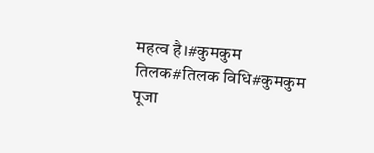महत्व है।#कुमकुम तिलक#तिलक विधि#कुमकुम
पूजा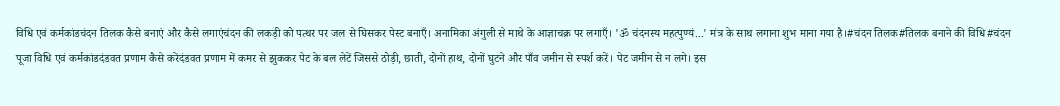विधि एवं कर्मकांडचंदन तिलक कैसे बनाएं और कैसे लगाएंचंदन की लकड़ी को पत्थर पर जल से घिसकर पेस्ट बनाएँ। अनामिका अंगुली से माथे के आज्ञाचक्र पर लगाएँ। 'ॐ चंदनस्य महत्पुण्यं...' मंत्र के साथ लगाना शुभ माना गया है।#चंदन तिलक#तिलक बनाने की विधि#चंदन
पूजा विधि एवं कर्मकांडदंडवत प्रणाम कैसे करेंदंडवत प्रणाम में कमर से झुककर पेट के बल लेटें जिससे ठोड़ी, छाती, दोनों हाथ, दोनों घुटने और पाँव जमीन से स्पर्श करें। पेट जमीन से न लगे। इस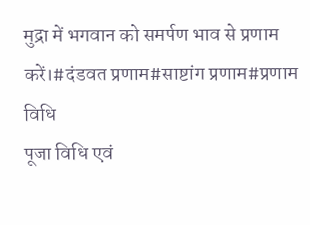मुद्रा में भगवान को समर्पण भाव से प्रणाम करें।#दंडवत प्रणाम#साष्टांग प्रणाम#प्रणाम विधि
पूजा विधि एवं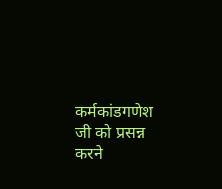कर्मकांडगणेश जी को प्रसन्न करने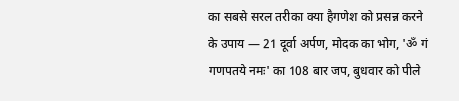का सबसे सरल तरीका क्या हैगणेश को प्रसन्न करने के उपाय — 21 दूर्वा अर्पण, मोदक का भोग, 'ॐ गं गणपतये नमः' का 108 बार जप, बुधवार को पीले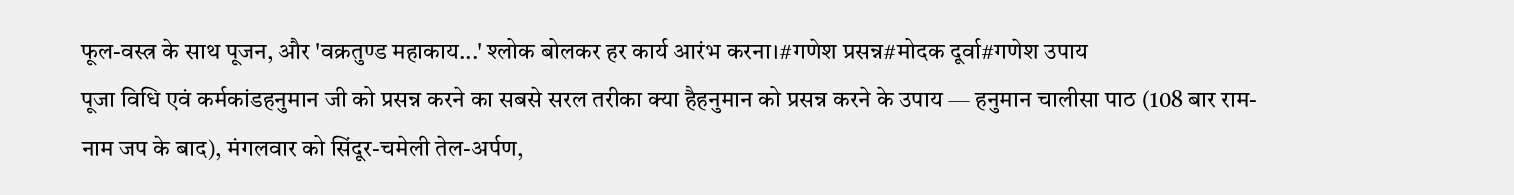फूल-वस्त्र के साथ पूजन, और 'वक्रतुण्ड महाकाय...' श्लोक बोलकर हर कार्य आरंभ करना।#गणेश प्रसन्न#मोदक दूर्वा#गणेश उपाय
पूजा विधि एवं कर्मकांडहनुमान जी को प्रसन्न करने का सबसे सरल तरीका क्या हैहनुमान को प्रसन्न करने के उपाय — हनुमान चालीसा पाठ (108 बार राम-नाम जप के बाद), मंगलवार को सिंदूर-चमेली तेल-अर्पण,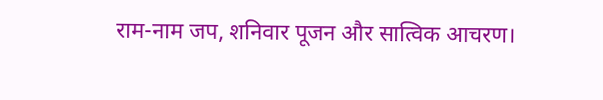राम-नाम जप, शनिवार पूजन और सात्विक आचरण।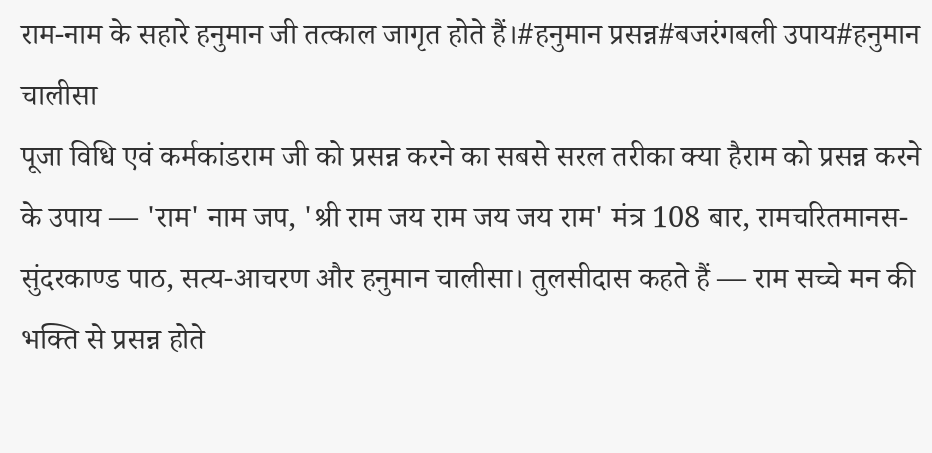राम-नाम के सहारे हनुमान जी तत्काल जागृत होते हैं।#हनुमान प्रसन्न#बजरंगबली उपाय#हनुमान चालीसा
पूजा विधि एवं कर्मकांडराम जी को प्रसन्न करने का सबसे सरल तरीका क्या हैराम को प्रसन्न करने के उपाय — 'राम' नाम जप, 'श्री राम जय राम जय जय राम' मंत्र 108 बार, रामचरितमानस-सुंदरकाण्ड पाठ, सत्य-आचरण और हनुमान चालीसा। तुलसीदास कहते हैं — राम सच्चे मन की भक्ति से प्रसन्न होते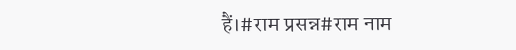हैं।#राम प्रसन्न#राम नाम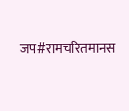जप#रामचरितमानस